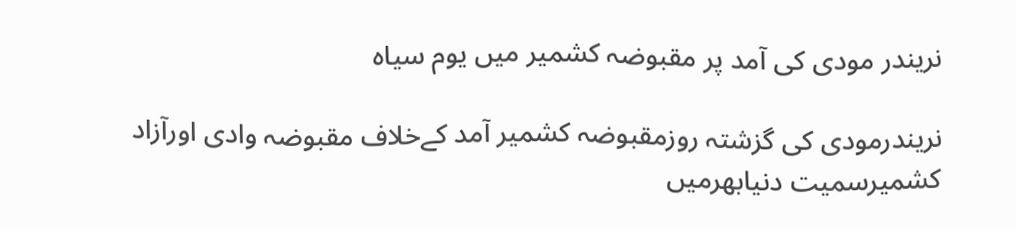نریندر مودی کی آمد پر مقبوضہ کشمیر میں یوم سیاہ

نریندرمودی کی گزشتہ روزمقبوضہ کشمیر آمد کےخلاف مقبوضہ وادی اورآزاد کشمیرسمیت دنیابھرمیں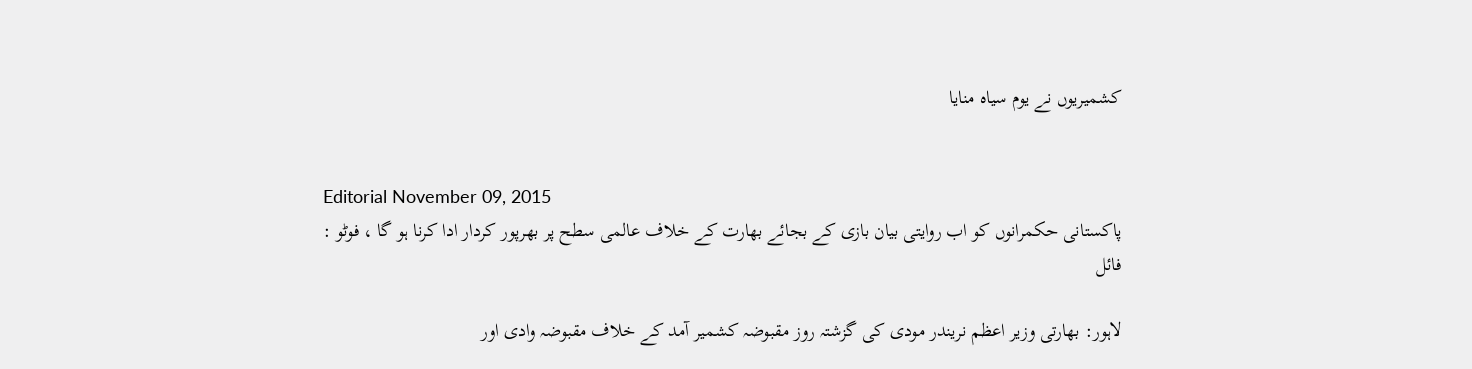کشمیریوں نے یوم سیاہ منایا


Editorial November 09, 2015
پاکستانی حکمرانوں کو اب روایتی بیان بازی کے بجائے بھارت کے خلاف عالمی سطح پر بھرپور کردار ادا کرنا ہو گا ، فوٹو : فائل

لاہور: بھارتی وزیر اعظم نریندر مودی کی گزشتہ روز مقبوضہ کشمیر آمد کے خلاف مقبوضہ وادی اور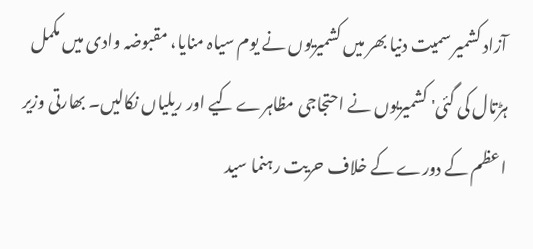آزاد کشمیر سمیت دنیا بھر میں کشمیریوں نے یوم سیاہ منایا، مقبوضہ وادی میں مکمل ہڑتال کی گئی' کشمیریوں نے احتجاجی مظاہرے کیے اور ریلیاں نکالیں۔ بھارتی وزیر اعظم کے دورے کے خلاف حریت رہنما سید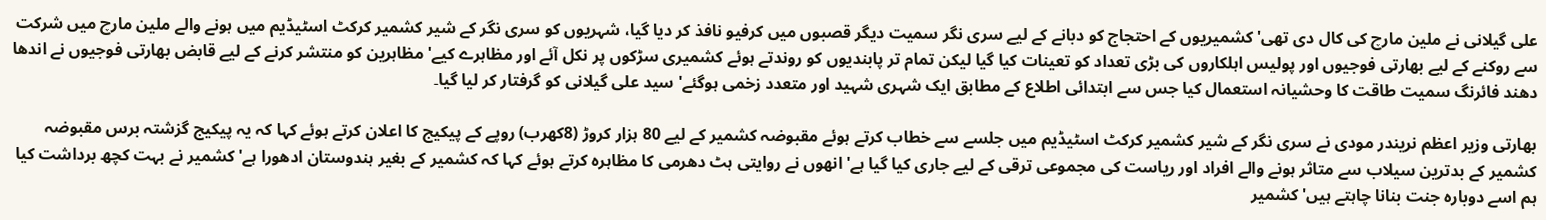علی گیلانی نے ملین مارچ کی کال دی تھی' کشمیریوں کے احتجاج کو دبانے کے لیے سری نگر سمیت دیگر قصبوں میں کرفیو نافذ کر دیا گیا، شہریوں کو سری نگر کے شیر کشمیر کرکٹ اسٹیڈیم میں ہونے والے ملین مارچ میں شرکت سے روکنے کے لیے بھارتی فوجیوں اور پولیس اہلکاروں کی بڑی تعداد کو تعینات کیا گیا لیکن تمام تر پابندیوں کو روندتے ہوئے کشمیری سڑکوں پر نکل آئے اور مظاہرے کیے' مظاہرین کو منتشر کرنے کے لیے قابض بھارتی فوجیوں نے اندھا دھند فائرنگ سمیت طاقت کا وحشیانہ استعمال کیا جس سے ابتدائی اطلاع کے مطابق ایک شہری شہید اور متعدد زخمی ہوگئے' سید علی گیلانی کو گرفتار کر لیا گیا۔

بھارتی وزیر اعظم نریندر مودی نے سری نگر کے شیر کشمیر کرکٹ اسٹیڈیم میں جلسے سے خطاب کرتے ہوئے مقبوضہ کشمیر کے لیے 80 ہزار کروڑ (8کھرب) روپے کے پیکیج کا اعلان کرتے ہوئے کہا کہ یہ پیکیج گزشتہ برس مقبوضہ کشمیر کے بدترین سیلاب سے متاثر ہونے والے افراد اور ریاست کی مجموعی ترقی کے لیے جاری کیا گیا ہے' انھوں نے روایتی ہٹ دھرمی کا مظاہرہ کرتے ہوئے کہا کہ کشمیر کے بغیر ہندوستان ادھورا ہے' کشمیر نے بہت کچھ برداشت کیا ہم اسے دوبارہ جنت بنانا چاہتے ہیں' کشمیر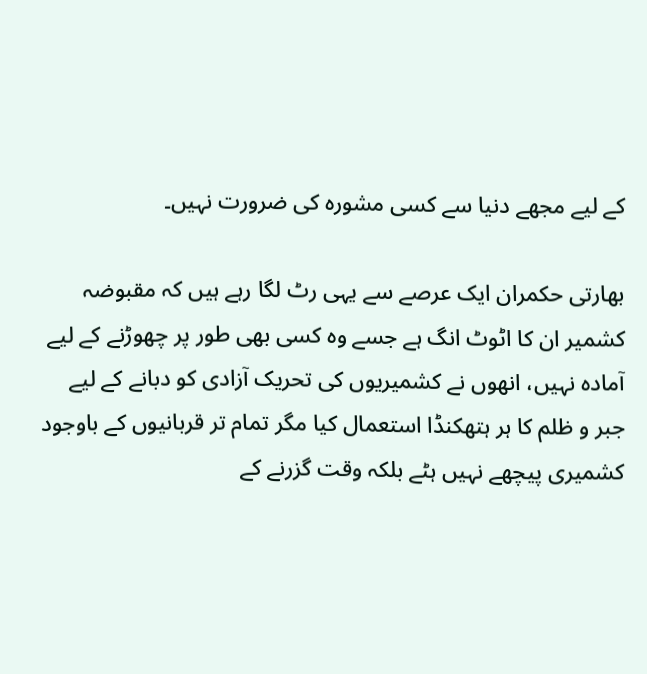کے لیے مجھے دنیا سے کسی مشورہ کی ضرورت نہیں۔

بھارتی حکمران ایک عرصے سے یہی رٹ لگا رہے ہیں کہ مقبوضہ کشمیر ان کا اٹوٹ انگ ہے جسے وہ کسی بھی طور پر چھوڑنے کے لیے آمادہ نہیں، انھوں نے کشمیریوں کی تحریک آزادی کو دبانے کے لیے جبر و ظلم کا ہر ہتھکنڈا استعمال کیا مگر تمام تر قربانیوں کے باوجود کشمیری پیچھے نہیں ہٹے بلکہ وقت گزرنے کے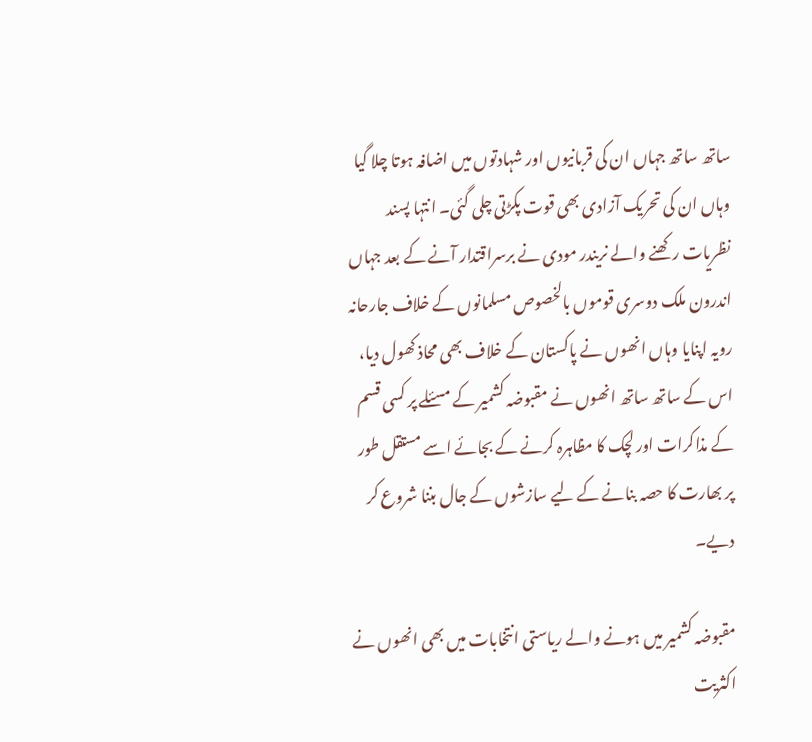ساتھ ساتھ جہاں ان کی قربانیوں اور شہادتوں میں اضافہ ہوتا چلا گیا وہاں ان کی تحریک آزادی بھی قوت پکڑتی چلی گئی۔ انتہا پسند نظریات رکھنے والے نریندر مودی نے برسراقتدار آنے کے بعد جہاں اندرون ملک دوسری قوموں بالخصوص مسلمانوں کے خلاف جارحانہ رویہ اپنایا وہاں انھوں نے پاکستان کے خلاف بھی محاذ کھول دیا، اس کے ساتھ ساتھ انھوں نے مقبوضہ کشمیر کے مسئلے پر کسی قسم کے مذاکرات اور لچک کا مظاہرہ کرنے کے بجائے اسے مستقل طور پر بھارت کا حصہ بنانے کے لیے سازشوں کے جال بننا شروع کر دیے۔

مقبوضہ کشمیر میں ہونے والے ریاستی انتخابات میں بھی انھوں نے اکثریت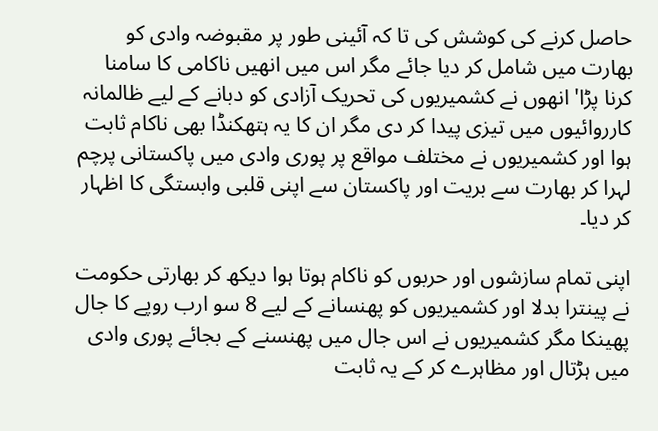حاصل کرنے کی کوشش کی تا کہ آئینی طور پر مقبوضہ وادی کو بھارت میں شامل کر دیا جائے مگر اس میں انھیں ناکامی کا سامنا کرنا پڑا' انھوں نے کشمیریوں کی تحریک آزادی کو دبانے کے لیے ظالمانہ کارروائیوں میں تیزی پیدا کر دی مگر ان کا یہ ہتھکنڈا بھی ناکام ثابت ہوا اور کشمیریوں نے مختلف مواقع پر پوری وادی میں پاکستانی پرچم لہرا کر بھارت سے بریت اور پاکستان سے اپنی قلبی وابستگی کا اظہار کر دیا۔

اپنی تمام سازشوں اور حربوں کو ناکام ہوتا ہوا دیکھ کر بھارتی حکومت نے پینترا بدلا اور کشمیریوں کو پھنسانے کے لیے 8 سو ارب روپے کا جال پھینکا مگر کشمیریوں نے اس جال میں پھنسنے کے بجائے پوری وادی میں ہڑتال اور مظاہرے کر کے یہ ثابت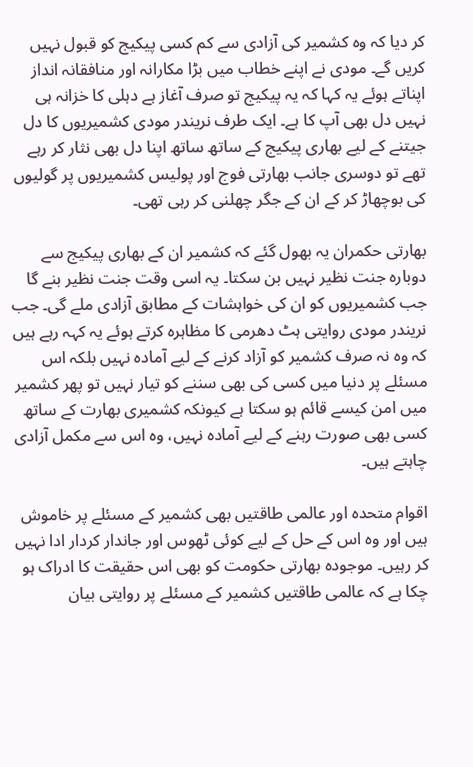کر دیا کہ وہ کشمیر کی آزادی سے کم کسی پیکیج کو قبول نہیں کریں گے۔ مودی نے اپنے خطاب میں بڑا مکارانہ اور منافقانہ انداز اپناتے ہوئے یہ کہا کہ یہ پیکیج تو صرف آغاز ہے دہلی کا خزانہ ہی نہیں دل بھی آپ کا ہے۔ ایک طرف نریندر مودی کشمیریوں کا دل جیتنے کے لیے بھاری پیکیج کے ساتھ ساتھ اپنا دل بھی نثار کر رہے تھے تو دوسری جانب بھارتی فوج اور پولیس کشمیریوں پر گولیوں کی بوچھاڑ کر کے ان کے جگر چھلنی کر رہی تھی۔

بھارتی حکمران یہ بھول گئے کہ کشمیر ان کے بھاری پیکیج سے دوبارہ جنت نظیر نہیں بن سکتا۔ یہ اسی وقت جنت نظیر بنے گا جب کشمیریوں کو ان کی خواہشات کے مطابق آزادی ملے گی۔ جب نریندر مودی روایتی ہٹ دھرمی کا مظاہرہ کرتے ہوئے یہ کہہ رہے ہیں کہ وہ نہ صرف کشمیر کو آزاد کرنے کے لیے آمادہ نہیں بلکہ اس مسئلے پر دنیا میں کسی کی بھی سننے کو تیار نہیں تو پھر کشمیر میں امن کیسے قائم ہو سکتا ہے کیونکہ کشمیری بھارت کے ساتھ کسی بھی صورت رہنے کے لیے آمادہ نہیں، وہ اس سے مکمل آزادی چاہتے ہیں۔

اقوام متحدہ اور عالمی طاقتیں بھی کشمیر کے مسئلے پر خاموش ہیں اور وہ اس کے حل کے لیے کوئی ٹھوس اور جاندار کردار ادا نہیں کر رہیں۔ موجودہ بھارتی حکومت کو بھی اس حقیقت کا ادراک ہو چکا ہے کہ عالمی طاقتیں کشمیر کے مسئلے پر روایتی بیان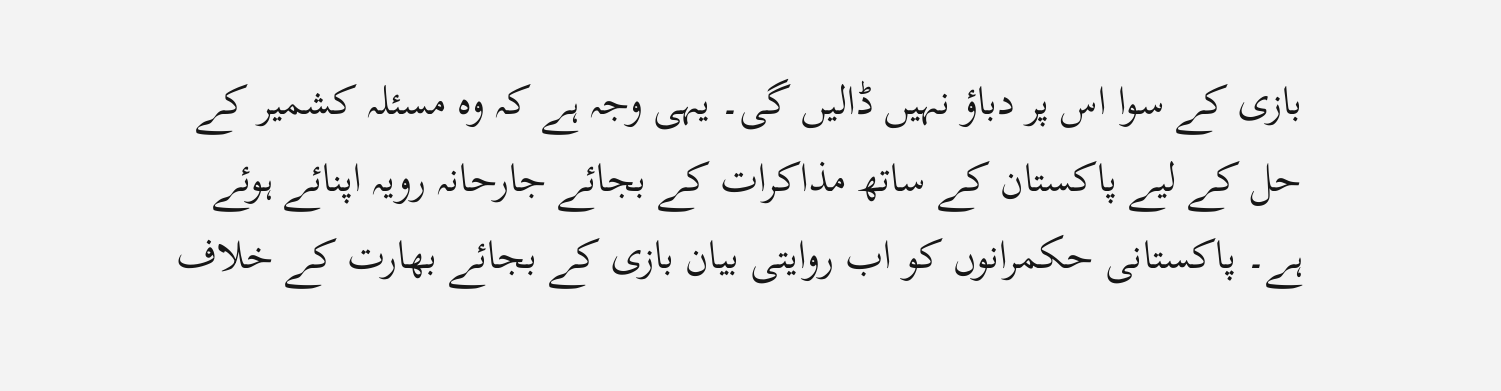بازی کے سوا اس پر دباؤ نہیں ڈالیں گی۔ یہی وجہ ہے کہ وہ مسئلہ کشمیر کے حل کے لیے پاکستان کے ساتھ مذاکرات کے بجائے جارحانہ رویہ اپنائے ہوئے ہے۔ پاکستانی حکمرانوں کو اب روایتی بیان بازی کے بجائے بھارت کے خلاف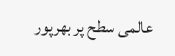عالمی سطح پر بھرپور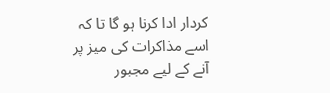کردار ادا کرنا ہو گا تا کہ اسے مذاکرات کی میز پر آنے کے لیے مجبور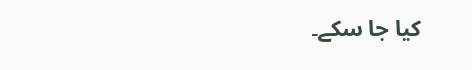کیا جا سکے۔